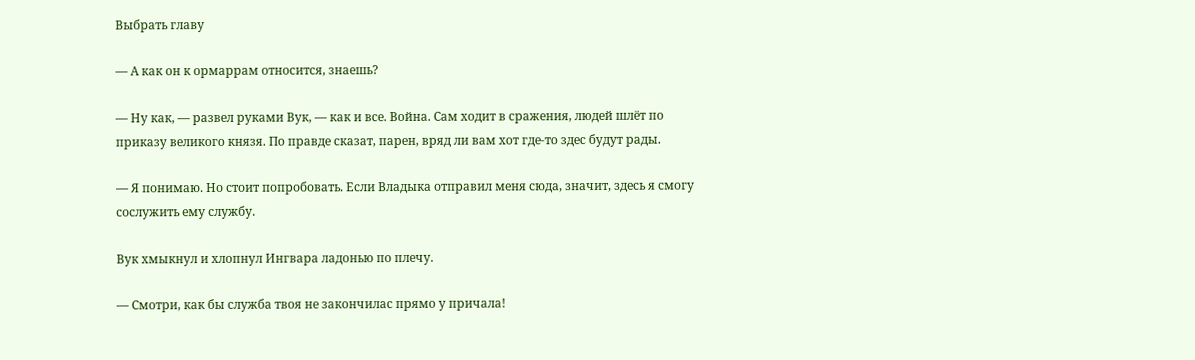Выбрать главу

— А как он к ормаррам относится, знаешь?

— Ну как, — развел руками Вук, — как и все. Война. Сам ходит в сражения, людей шлёт по приказу великого князя. По правде сказат, парен, вряд ли вам хот где-то здес будут рады.

— Я понимаю. Но стоит попробовать. Если Владыка отправил меня сюда, значит, здесь я смогу сослужить ему службу.

Вук хмыкнул и хлопнул Ингвара ладонью по плечу.

— Смотри, как бы служба твоя не закончилас прямо у причала!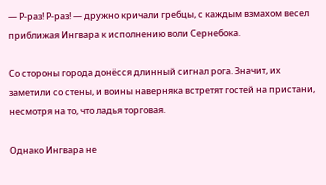— Р-раз! Р-раз! — дружно кричали гребцы, с каждым взмахом весел приближая Ингвара к исполнению воли Сернебока.

Со стороны города донёсся длинный сигнал рога. Значит, их заметили со стены, и воины наверняка встретят гостей на пристани, несмотря на то, что ладья торговая.

Однако Ингвара не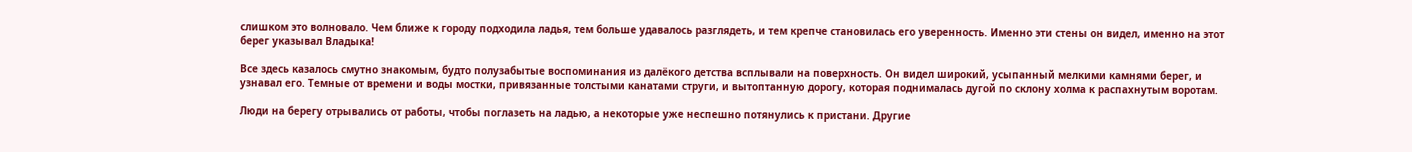слишком это волновало. Чем ближе к городу подходила ладья, тем больше удавалось разглядеть, и тем крепче становилась его уверенность. Именно эти стены он видел, именно на этот берег указывал Владыка!

Все здесь казалось смутно знакомым, будто полузабытые воспоминания из далёкого детства всплывали на поверхность. Он видел широкий, усыпанный мелкими камнями берег, и узнавал его. Темные от времени и воды мостки, привязанные толстыми канатами струги, и вытоптанную дорогу, которая поднималась дугой по склону холма к распахнутым воротам.

Люди на берегу отрывались от работы, чтобы поглазеть на ладью, а некоторые уже неспешно потянулись к пристани. Другие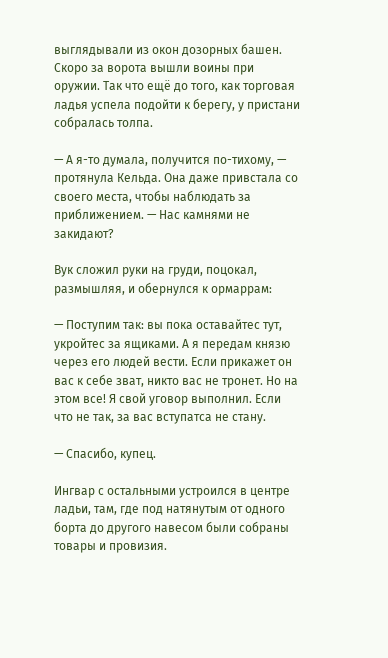выглядывали из окон дозорных башен. Скоро за ворота вышли воины при оружии. Так что ещё до того, как торговая ладья успела подойти к берегу, у пристани собралась толпа.

— А я-то думала, получится по-тихому, — протянула Кельда. Она даже привстала со своего места, чтобы наблюдать за приближением. — Нас камнями не закидают?

Вук сложил руки на груди, поцокал, размышляя, и обернулся к ормаррам:

— Поступим так: вы пока оставайтес тут, укройтес за ящиками. А я передам князю через его людей вести. Если прикажет он вас к себе зват, никто вас не тронет. Но на этом все! Я свой уговор выполнил. Если что не так, за вас вступатса не стану.

— Спасибо, купец.

Ингвар с остальными устроился в центре ладьи, там, где под натянутым от одного борта до другого навесом были собраны товары и провизия.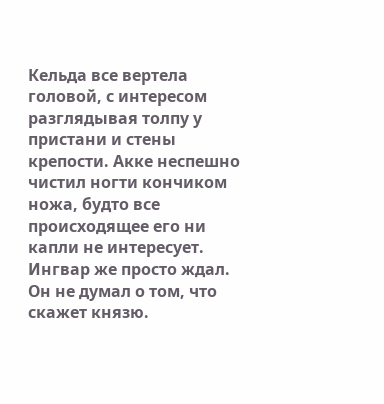Кельда все вертела головой, с интересом разглядывая толпу у пристани и стены крепости. Акке неспешно чистил ногти кончиком ножа, будто все происходящее его ни капли не интересует. Ингвар же просто ждал. Он не думал о том, что скажет князю.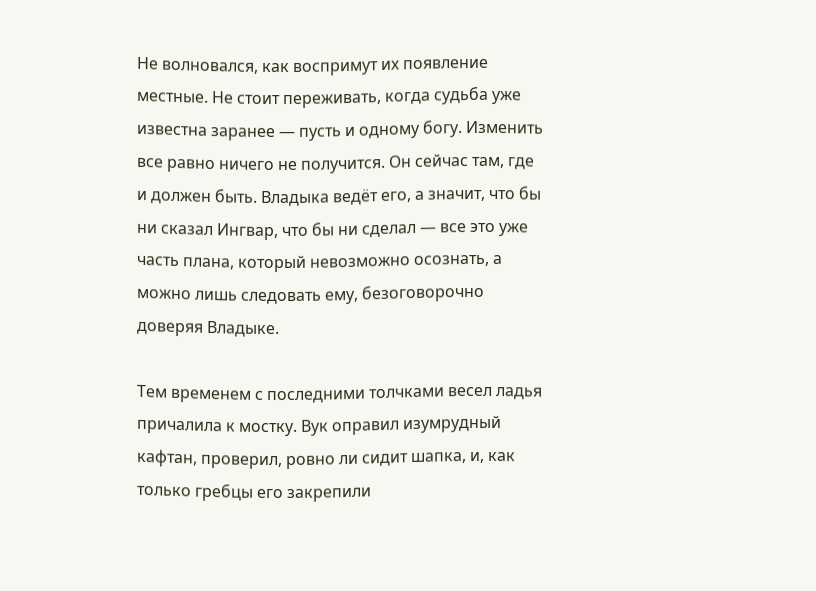Не волновался, как воспримут их появление местные. Не стоит переживать, когда судьба уже известна заранее — пусть и одному богу. Изменить все равно ничего не получится. Он сейчас там, где и должен быть. Владыка ведёт его, а значит, что бы ни сказал Ингвар, что бы ни сделал — все это уже часть плана, который невозможно осознать, а можно лишь следовать ему, безоговорочно доверяя Владыке.

Тем временем с последними толчками весел ладья причалила к мостку. Вук оправил изумрудный кафтан, проверил, ровно ли сидит шапка, и, как только гребцы его закрепили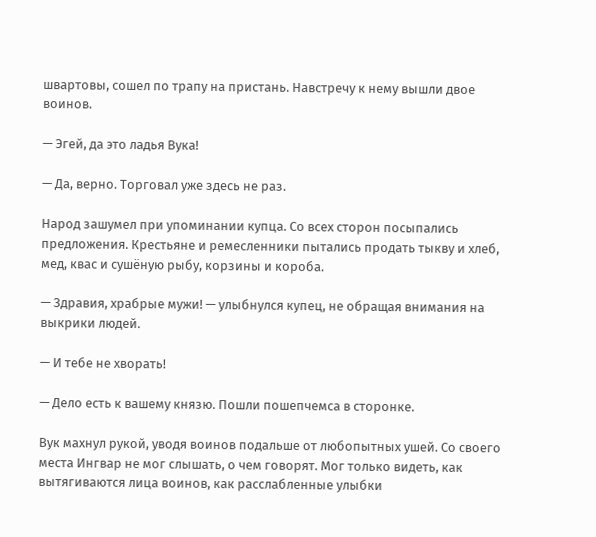швартовы, сошел по трапу на пристань. Навстречу к нему вышли двое воинов.

— Эгей, да это ладья Вука!

— Да, верно. Торговал уже здесь не раз.

Народ зашумел при упоминании купца. Со всех сторон посыпались предложения. Крестьяне и ремесленники пытались продать тыкву и хлеб, мед, квас и сушёную рыбу, корзины и короба.

— Здравия, храбрые мужи! — улыбнулся купец, не обращая внимания на выкрики людей.

— И тебе не хворать!

— Дело есть к вашему князю. Пошли пошепчемса в сторонке.

Вук махнул рукой, уводя воинов подальше от любопытных ушей. Со своего места Ингвар не мог слышать, о чем говорят. Мог только видеть, как вытягиваются лица воинов, как расслабленные улыбки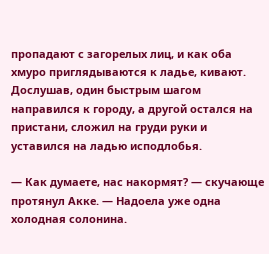пропадают с загорелых лиц, и как оба хмуро приглядываются к ладье, кивают. Дослушав, один быстрым шагом направился к городу, а другой остался на пристани, сложил на груди руки и уставился на ладью исподлобья.

— Как думаете, нас накормят? — скучающе протянул Акке. — Надоела уже одна холодная солонина.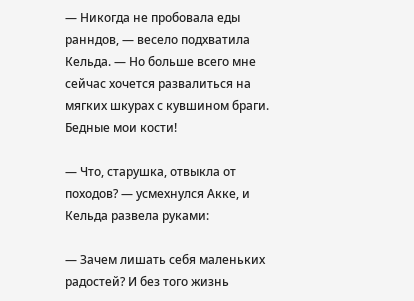— Никогда не пробовала еды ранндов, — весело подхватила Кельда. — Но больше всего мне сейчас хочется развалиться на мягких шкурах с кувшином браги. Бедные мои кости!

— Что, старушка, отвыкла от походов? — усмехнулся Акке, и Кельда развела руками:

— Зачем лишать себя маленьких радостей? И без того жизнь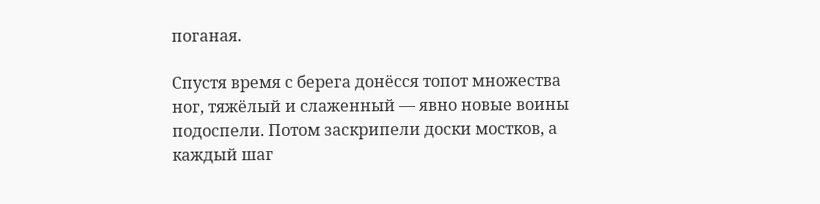поганая.

Спустя время с берега донёсся топот множества ног, тяжёлый и слаженный — явно новые воины подоспели. Потом заскрипели доски мостков, а каждый шаг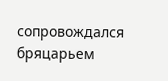сопровождался бряцарьем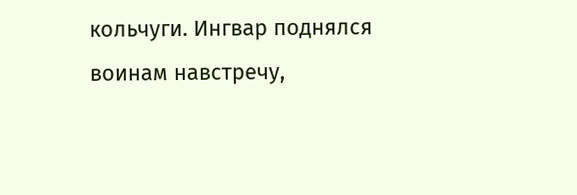кольчуги. Ингвар поднялся воинам навстречу,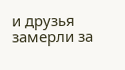и друзья замерли за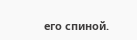его спиной.